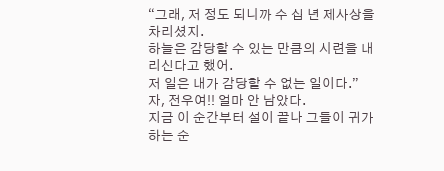“그래, 저 정도 되니까 수 십 년 제사상을 차리셨지.
하늘은 감당할 수 있는 만큼의 시련을 내리신다고 했어.
저 일은 내가 감당할 수 없는 일이다.”
자, 전우여!! 얼마 안 남았다.
지금 이 순간부터 설이 끝나 그들이 귀가하는 순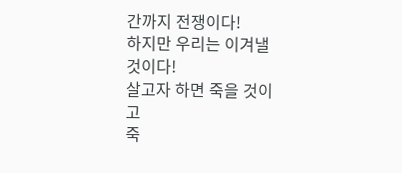간까지 전쟁이다!
하지만 우리는 이겨낼 것이다!
살고자 하면 죽을 것이고
죽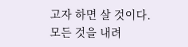고자 하면 살 것이다.
모든 것을 내려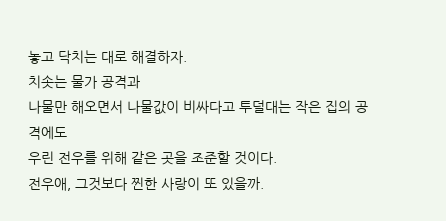놓고 닥치는 대로 해결하자.
치솟는 물가 공격과
나물만 해오면서 나물값이 비싸다고 투덜대는 작은 집의 공격에도
우린 전우를 위해 같은 곳을 조준할 것이다.
전우애, 그것보다 찐한 사랑이 또 있을까.